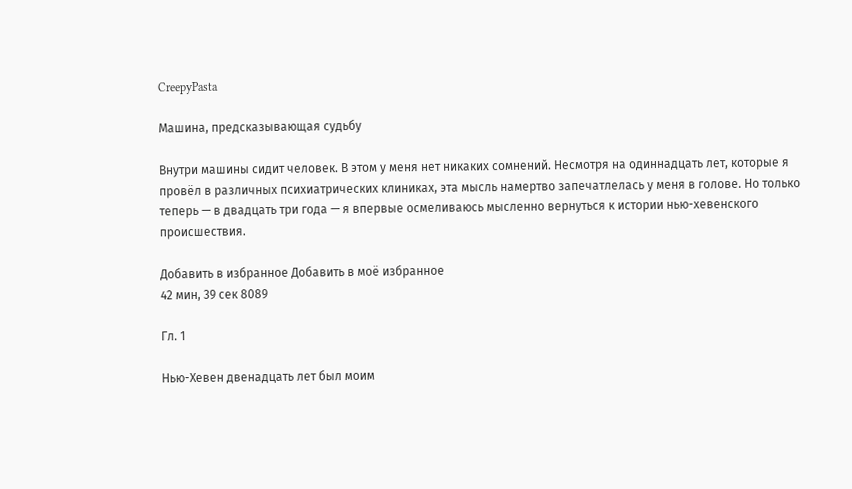CreepyPasta

Машина, предсказывающая судьбу

Внутри машины сидит человек. В этом у меня нет никаких сомнений. Несмотря на одиннадцать лет, которые я провёл в различных психиатрических клиниках, эта мысль намертво запечатлелась у меня в голове. Но только теперь — в двадцать три года — я впервые осмеливаюсь мысленно вернуться к истории нью-хевенского происшествия.

Добавить в избранное Добавить в моё избранное
42 мин, 39 сек 8089

Гл. 1

Нью-Хевен двенадцать лет был моим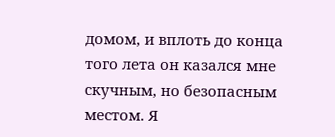домом, и вплоть до конца того лета он казался мне скучным, но безопасным местом. Я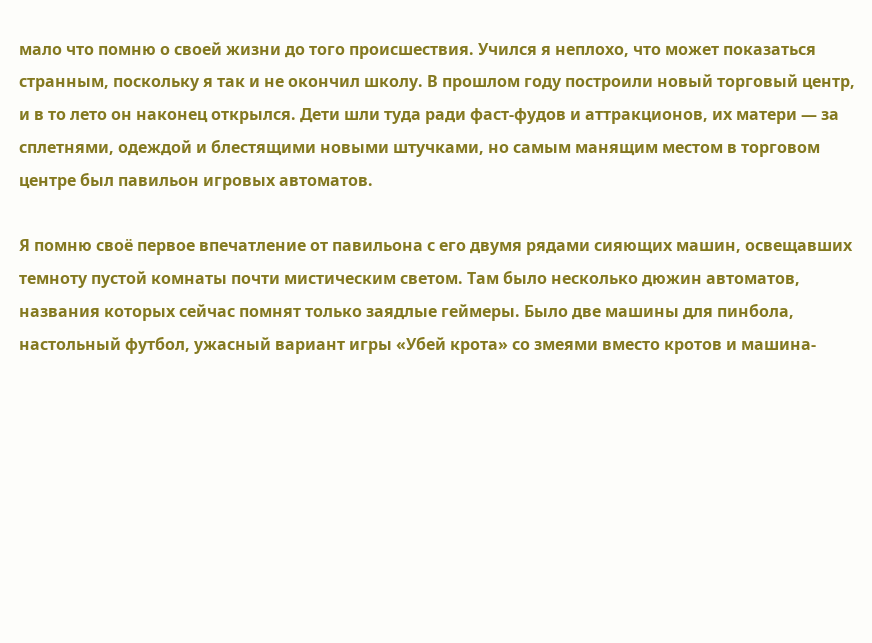мало что помню о своей жизни до того происшествия. Учился я неплохо, что может показаться странным, поскольку я так и не окончил школу. В прошлом году построили новый торговый центр, и в то лето он наконец открылся. Дети шли туда ради фаст-фудов и аттракционов, их матери — за сплетнями, одеждой и блестящими новыми штучками, но самым манящим местом в торговом центре был павильон игровых автоматов.

Я помню своё первое впечатление от павильона с его двумя рядами сияющих машин, освещавших темноту пустой комнаты почти мистическим светом. Там было несколько дюжин автоматов, названия которых сейчас помнят только заядлые геймеры. Было две машины для пинбола, настольный футбол, ужасный вариант игры «Убей крота» со змеями вместо кротов и машина-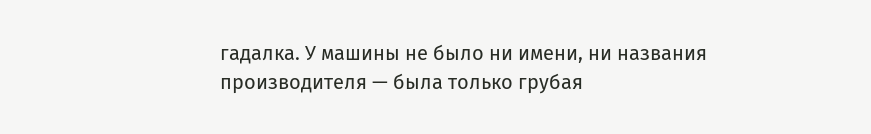гадалка. У машины не было ни имени, ни названия производителя — была только грубая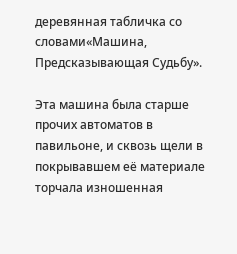деревянная табличка со словами«Машина, Предсказывающая Судьбу».

Эта машина была старше прочих автоматов в павильоне, и сквозь щели в покрывавшем её материале торчала изношенная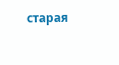старая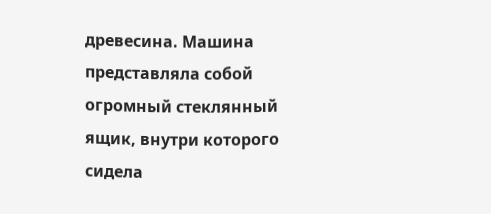древесина. Машина представляла собой огромный стеклянный ящик, внутри которого сидела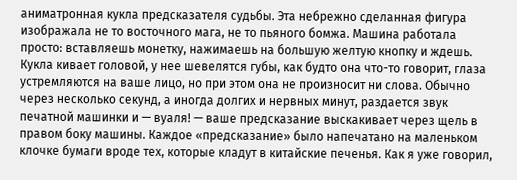аниматронная кукла предсказателя судьбы. Эта небрежно сделанная фигура изображала не то восточного мага, не то пьяного бомжа. Машина работала просто: вставляешь монетку, нажимаешь на большую желтую кнопку и ждешь. Кукла кивает головой, у нее шевелятся губы, как будто она что-то говорит, глаза устремляются на ваше лицо, но при этом она не произносит ни слова. Обычно через несколько секунд, а иногда долгих и нервных минут, раздается звук печатной машинки и — вуаля! — ваше предсказание выскакивает через щель в правом боку машины. Каждое «предсказание» было напечатано на маленьком клочке бумаги вроде тех, которые кладут в китайские печенья. Как я уже говорил,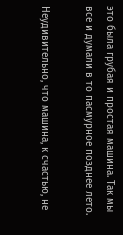это была грубая и простая машина. Так мы все и думали в то пасмурное позднее лето.

Неудивительно, что машина, к счастью, не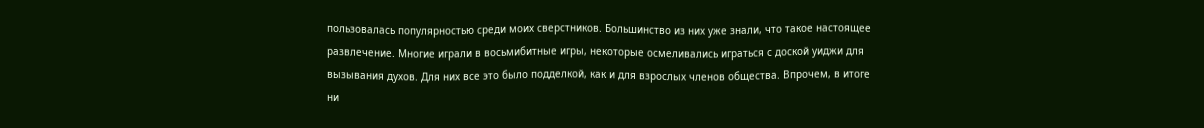пользовалась популярностью среди моих сверстников. Большинство из них уже знали, что такое настоящее развлечение. Многие играли в восьмибитные игры, некоторые осмеливались играться с доской уиджи для вызывания духов. Для них все это было подделкой, как и для взрослых членов общества. Впрочем, в итоге ни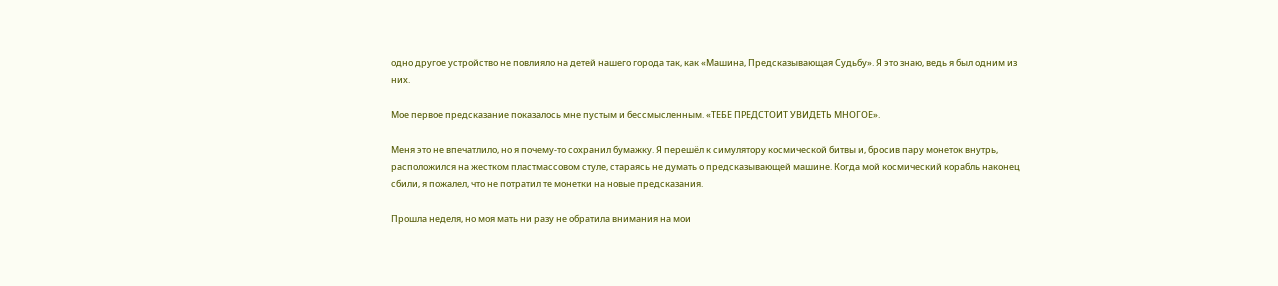одно другое устройство не повлияло на детей нашего города так, как «Машина, Предсказывающая Судьбу». Я это знаю, ведь я был одним из них.

Мое первое предсказание показалось мне пустым и бессмысленным. «ТЕБЕ ПРЕДСТОИТ УВИДЕТЬ МНОГОЕ».

Меня это не впечатлило, но я почему-то сохранил бумажку. Я перешёл к симулятору космической битвы и, бросив пару монеток внутрь, расположился на жестком пластмассовом стуле, стараясь не думать о предсказывающей машине. Когда мой космический корабль наконец сбили, я пожалел, что не потратил те монетки на новые предсказания.

Прошла неделя, но моя мать ни разу не обратила внимания на мои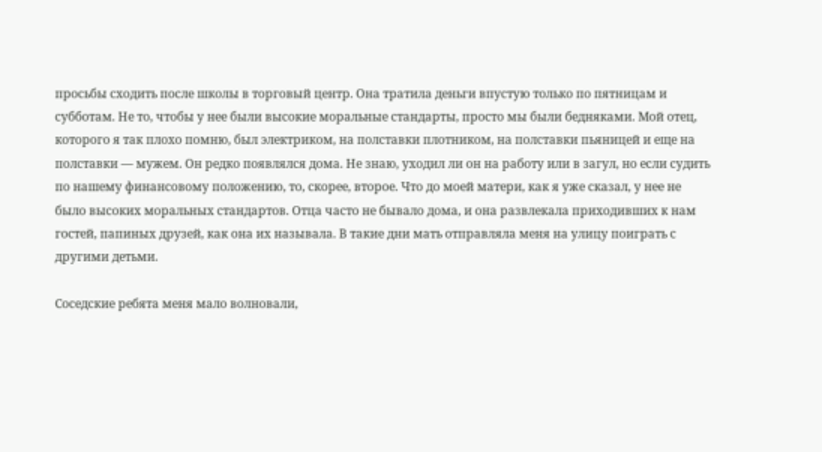просьбы сходить после школы в торговый центр. Она тратила деньги впустую только по пятницам и субботам. Не то, чтобы у нее были высокие моральные стандарты, просто мы были бедняками. Мой отец, которого я так плохо помню, был электриком, на полставки плотником, на полставки пьяницей и еще на полставки — мужем. Он редко появлялся дома. Не знаю, уходил ли он на работу или в загул, но если судить по нашему финансовому положению, то, скорее, второе. Что до моей матери, как я уже сказал, у нее не было высоких моральных стандартов. Отца часто не бывало дома, и она развлекала приходивших к нам гостей, папиных друзей, как она их называла. В такие дни мать отправляла меня на улицу поиграть с другими детьми.

Соседские ребята меня мало волновали,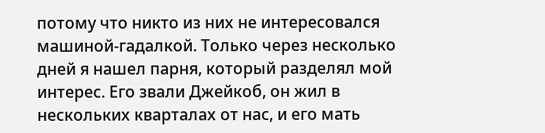потому что никто из них не интересовался машиной-гадалкой. Только через несколько дней я нашел парня, который разделял мой интерес. Его звали Джейкоб, он жил в нескольких кварталах от нас, и его мать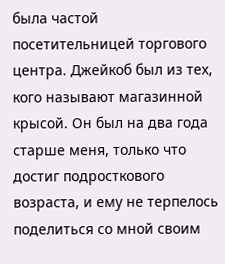была частой посетительницей торгового центра. Джейкоб был из тех, кого называют магазинной крысой. Он был на два года старше меня, только что достиг подросткового возраста, и ему не терпелось поделиться со мной своим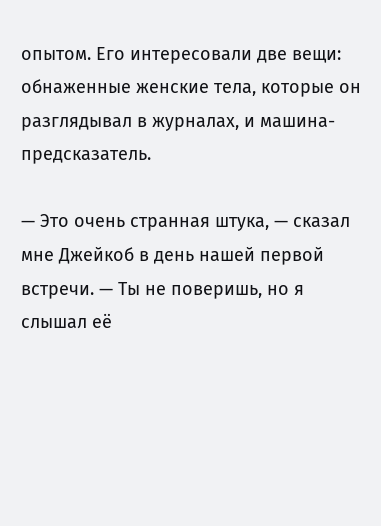опытом. Его интересовали две вещи: обнаженные женские тела, которые он разглядывал в журналах, и машина-предсказатель.

— Это очень странная штука, — сказал мне Джейкоб в день нашей первой встречи. — Ты не поверишь, но я слышал её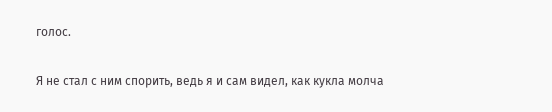голос.

Я не стал с ним спорить, ведь я и сам видел, как кукла молча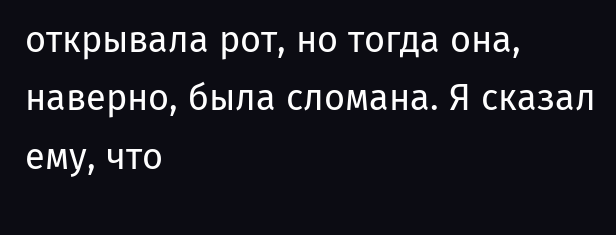открывала рот, но тогда она, наверно, была сломана. Я сказал ему, что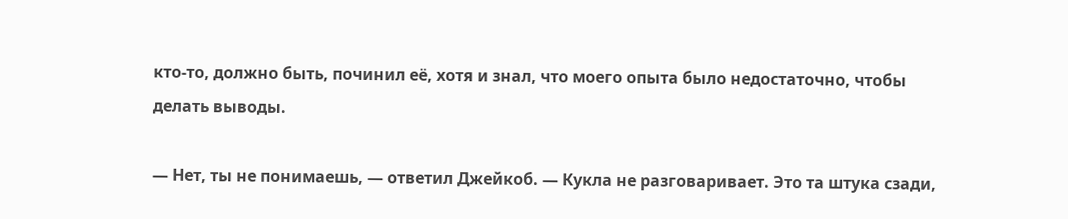кто-то, должно быть, починил её, хотя и знал, что моего опыта было недостаточно, чтобы делать выводы.

— Нет, ты не понимаешь, — ответил Джейкоб. — Кукла не разговаривает. Это та штука сзади,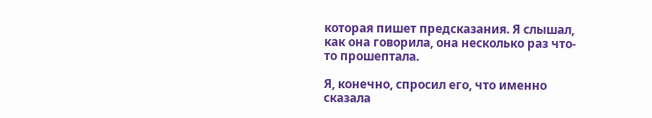которая пишет предсказания. Я слышал, как она говорила, она несколько раз что-то прошептала.

Я, конечно, спросил его, что именно сказала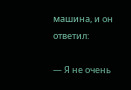машина, и он ответил:

— Я не очень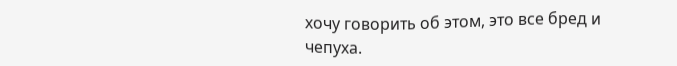хочу говорить об этом, это все бред и чепуха.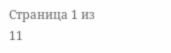Страница 1 из 11